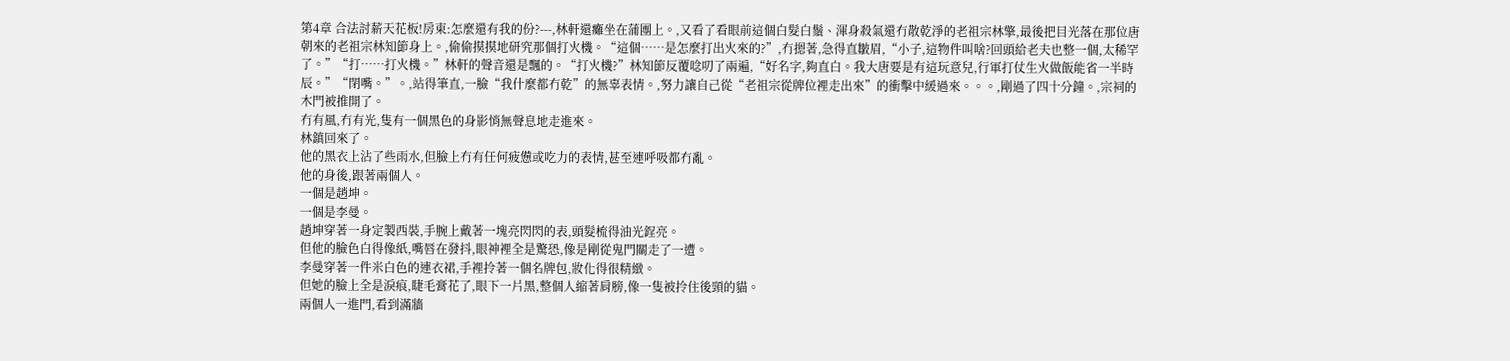第4章 合法討薪天花板!房東:怎麼還有我的份?---,林軒還癱坐在蒲團上。,又看了看眼前這個白髮白鬚、渾身殺氣還冇散乾淨的老祖宗林擎,最後把目光落在那位唐朝來的老祖宗林知節身上。,偷偷摸摸地研究那個打火機。“這個……是怎麼打出火來的?”,冇摁著,急得直皺眉,“小子,這物件叫啥?回頭給老夫也整一個,太稀罕了。”“打……打火機。”林軒的聲音還是飄的。“打火機?”林知節反覆唸叨了兩遍,“好名字,夠直白。我大唐要是有這玩意兒,行軍打仗生火做飯能省一半時辰。”“閉嘴。”。,站得筆直,一臉“我什麼都冇乾”的無辜表情。,努力讓自己從“老祖宗從牌位裡走出來”的衝擊中緩過來。。。,剛過了四十分鐘。,宗祠的木門被推開了。
冇有風,冇有光,隻有一個黑色的身影悄無聲息地走進來。
林鎮回來了。
他的黑衣上沾了些雨水,但臉上冇有任何疲憊或吃力的表情,甚至連呼吸都冇亂。
他的身後,跟著兩個人。
一個是趙坤。
一個是李曼。
趙坤穿著一身定製西裝,手腕上戴著一塊亮閃閃的表,頭髮梳得油光鋥亮。
但他的臉色白得像紙,嘴唇在發抖,眼神裡全是驚恐,像是剛從鬼門關走了一遭。
李曼穿著一件米白色的連衣裙,手裡拎著一個名牌包,妝化得很精緻。
但她的臉上全是淚痕,睫毛膏花了,眼下一片黑,整個人縮著肩膀,像一隻被拎住後頸的貓。
兩個人一進門,看到滿牆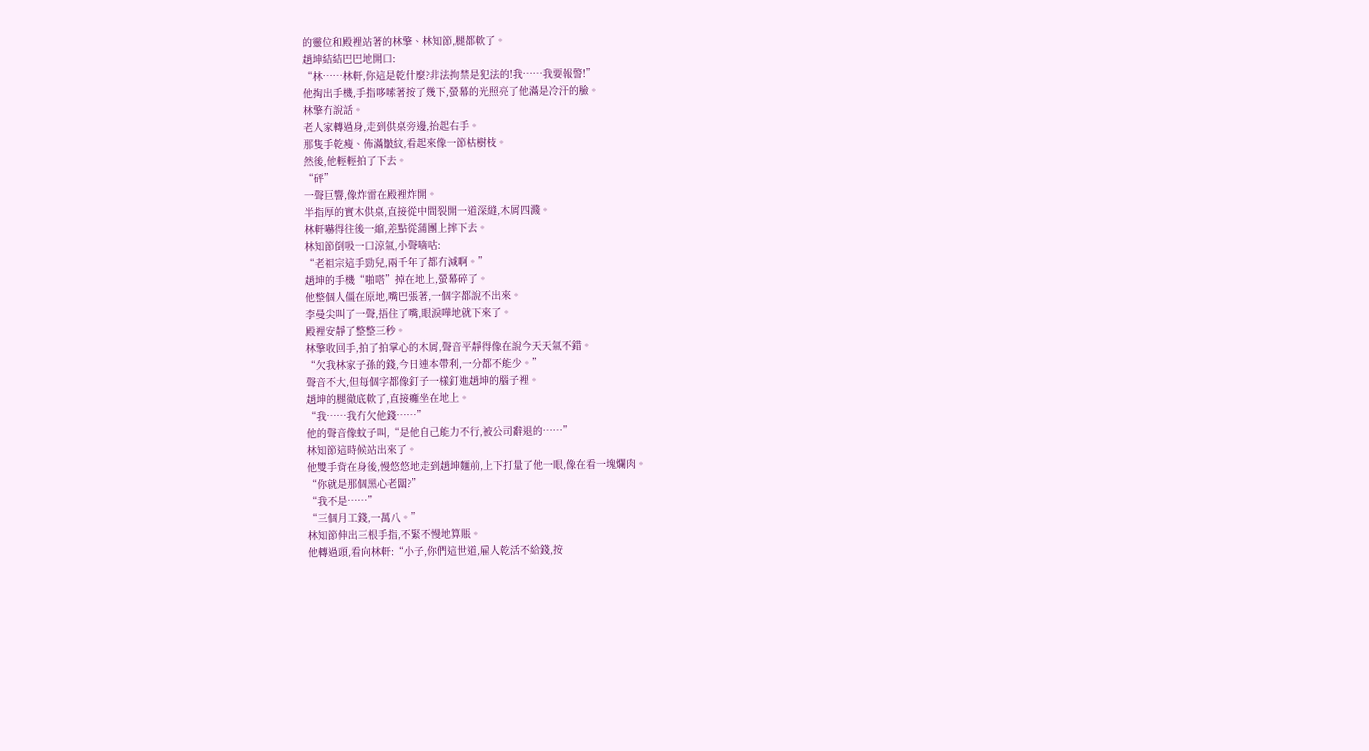的靈位和殿裡站著的林擎、林知節,腿都軟了。
趙坤結結巴巴地開口:
“林……林軒,你這是乾什麼?非法拘禁是犯法的!我……我要報警!”
他掏出手機,手指哆嗦著按了幾下,螢幕的光照亮了他滿是冷汗的臉。
林擎冇說話。
老人家轉過身,走到供桌旁邊,抬起右手。
那隻手乾瘦、佈滿皺紋,看起來像一節枯樹枝。
然後,他輕輕拍了下去。
“砰”
一聲巨響,像炸雷在殿裡炸開。
半指厚的實木供桌,直接從中間裂開一道深縫,木屑四濺。
林軒嚇得往後一縮,差點從蒲團上摔下去。
林知節倒吸一口涼氣,小聲嘀咕:
“老祖宗這手勁兒,兩千年了都冇減啊。”
趙坤的手機“啪嗒”掉在地上,螢幕碎了。
他整個人僵在原地,嘴巴張著,一個字都說不出來。
李曼尖叫了一聲,捂住了嘴,眼淚嘩地就下來了。
殿裡安靜了整整三秒。
林擎收回手,拍了拍掌心的木屑,聲音平靜得像在說今天天氣不錯。
“欠我林家子孫的錢,今日連本帶利,一分都不能少。”
聲音不大,但每個字都像釘子一樣釘進趙坤的腦子裡。
趙坤的腿徹底軟了,直接癱坐在地上。
“我……我冇欠他錢……”
他的聲音像蚊子叫,“是他自己能力不行,被公司辭退的……”
林知節這時候站出來了。
他雙手背在身後,慢悠悠地走到趙坤麵前,上下打量了他一眼,像在看一塊爛肉。
“你就是那個黑心老闆?”
“我不是……”
“三個月工錢,一萬八。”
林知節伸出三根手指,不緊不慢地算賬。
他轉過頭,看向林軒:“小子,你們這世道,雇人乾活不給錢,按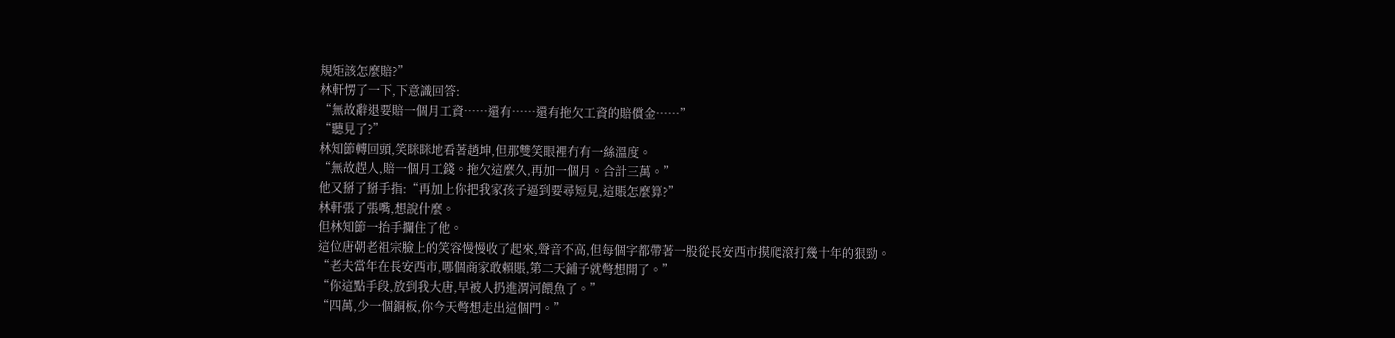規矩該怎麼賠?”
林軒愣了一下,下意識回答:
“無故辭退要賠一個月工資……還有……還有拖欠工資的賠償金……”
“聽見了?”
林知節轉回頭,笑眯眯地看著趙坤,但那雙笑眼裡冇有一絲溫度。
“無故趕人,賠一個月工錢。拖欠這麼久,再加一個月。合計三萬。”
他又掰了掰手指:“再加上你把我家孩子逼到要尋短見,這賬怎麼算?”
林軒張了張嘴,想說什麼。
但林知節一抬手攔住了他。
這位唐朝老祖宗臉上的笑容慢慢收了起來,聲音不高,但每個字都帶著一股從長安西市摸爬滾打幾十年的狠勁。
“老夫當年在長安西市,哪個商家敢賴賬,第二天鋪子就彆想開了。”
“你這點手段,放到我大唐,早被人扔進渭河餵魚了。”
“四萬,少一個銅板,你今天彆想走出這個門。”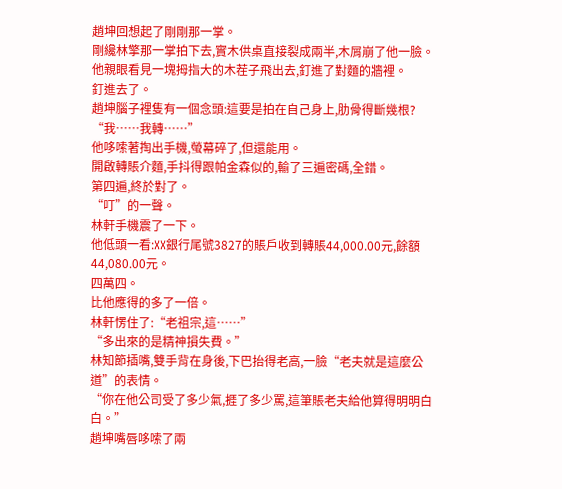趙坤回想起了剛剛那一掌。
剛纔林擎那一掌拍下去,實木供桌直接裂成兩半,木屑崩了他一臉。
他親眼看見一塊拇指大的木茬子飛出去,釘進了對麵的牆裡。
釘進去了。
趙坤腦子裡隻有一個念頭:這要是拍在自己身上,肋骨得斷幾根?
“我……我轉……”
他哆嗦著掏出手機,螢幕碎了,但還能用。
開啟轉賬介麵,手抖得跟帕金森似的,輸了三遍密碼,全錯。
第四遍,終於對了。
“叮”的一聲。
林軒手機震了一下。
他低頭一看:XX銀行尾號3827的賬戶收到轉賬44,000.00元,餘額44,080.00元。
四萬四。
比他應得的多了一倍。
林軒愣住了:“老祖宗,這……”
“多出來的是精神損失費。”
林知節插嘴,雙手背在身後,下巴抬得老高,一臉“老夫就是這麼公道”的表情。
“你在他公司受了多少氣,捱了多少罵,這筆賬老夫給他算得明明白白。”
趙坤嘴唇哆嗦了兩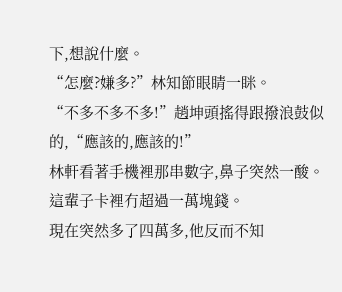下,想說什麼。
“怎麼?嫌多?”林知節眼睛一眯。
“不多不多不多!”趙坤頭搖得跟撥浪鼓似的,“應該的,應該的!”
林軒看著手機裡那串數字,鼻子突然一酸。
這輩子卡裡冇超過一萬塊錢。
現在突然多了四萬多,他反而不知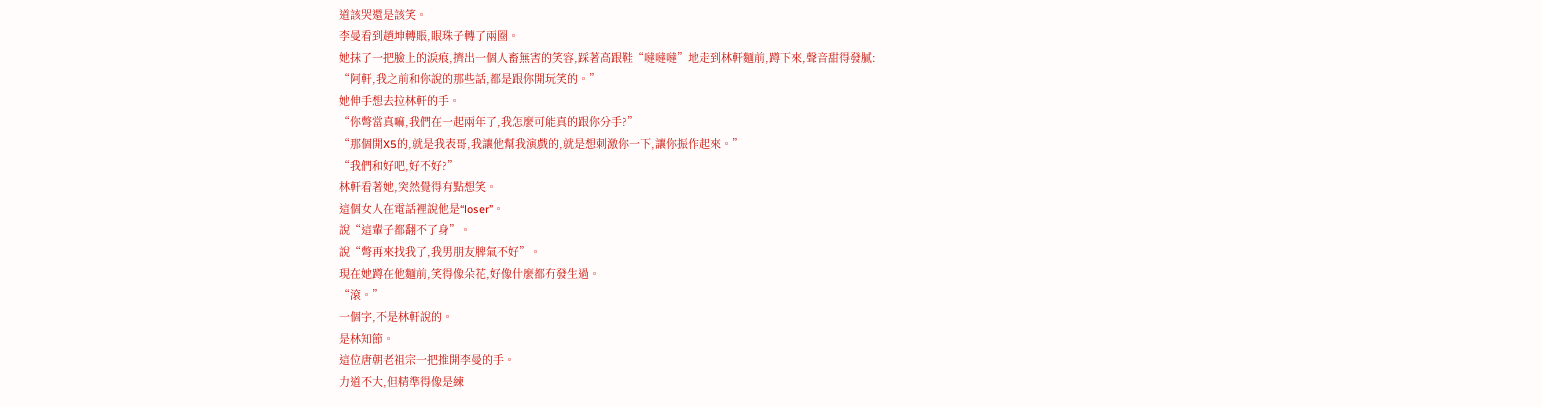道該哭還是該笑。
李曼看到趙坤轉賬,眼珠子轉了兩圈。
她抹了一把臉上的淚痕,擠出一個人畜無害的笑容,踩著高跟鞋“噠噠噠”地走到林軒麵前,蹲下來,聲音甜得發膩:
“阿軒,我之前和你說的那些話,都是跟你開玩笑的。”
她伸手想去拉林軒的手。
“你彆當真嘛,我們在一起兩年了,我怎麼可能真的跟你分手?”
“那個開X5的,就是我表哥,我讓他幫我演戲的,就是想刺激你一下,讓你振作起來。”
“我們和好吧,好不好?”
林軒看著她,突然覺得有點想笑。
這個女人在電話裡說他是“loser”。
說“這輩子都翻不了身”。
說“彆再來找我了,我男朋友脾氣不好”。
現在她蹲在他麵前,笑得像朵花,好像什麼都冇發生過。
“滾。”
一個字,不是林軒說的。
是林知節。
這位唐朝老祖宗一把推開李曼的手。
力道不大,但精準得像是練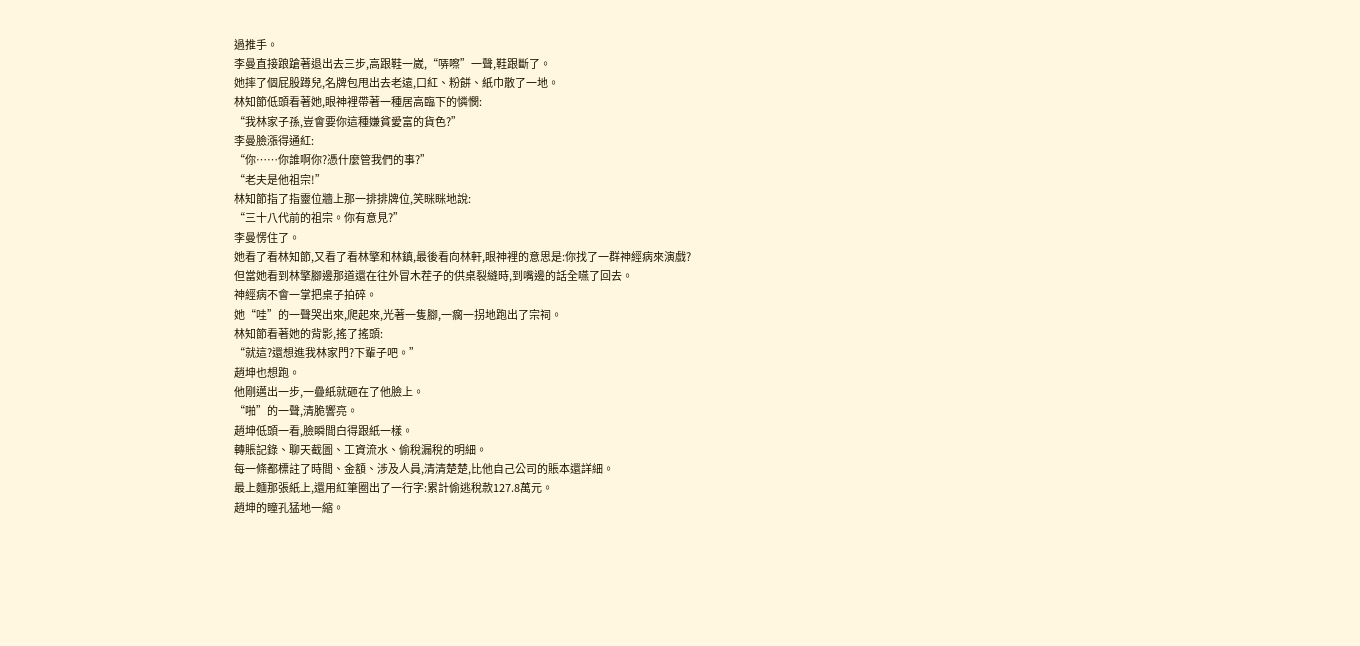過推手。
李曼直接踉蹌著退出去三步,高跟鞋一崴,“哢嚓”一聲,鞋跟斷了。
她摔了個屁股蹲兒,名牌包甩出去老遠,口紅、粉餅、紙巾散了一地。
林知節低頭看著她,眼神裡帶著一種居高臨下的憐憫:
“我林家子孫,豈會要你這種嫌貧愛富的貨色?”
李曼臉漲得通紅:
“你……你誰啊你?憑什麼管我們的事?”
“老夫是他祖宗!”
林知節指了指靈位牆上那一排排牌位,笑眯眯地說:
“三十八代前的祖宗。你有意見?”
李曼愣住了。
她看了看林知節,又看了看林擎和林鎮,最後看向林軒,眼神裡的意思是:你找了一群神經病來演戲?
但當她看到林擎腳邊那道還在往外冒木茬子的供桌裂縫時,到嘴邊的話全嚥了回去。
神經病不會一掌把桌子拍碎。
她“哇”的一聲哭出來,爬起來,光著一隻腳,一瘸一拐地跑出了宗祠。
林知節看著她的背影,搖了搖頭:
“就這?還想進我林家門?下輩子吧。”
趙坤也想跑。
他剛邁出一步,一疊紙就砸在了他臉上。
“啪”的一聲,清脆響亮。
趙坤低頭一看,臉瞬間白得跟紙一樣。
轉賬記錄、聊天截圖、工資流水、偷稅漏稅的明細。
每一條都標註了時間、金額、涉及人員,清清楚楚,比他自己公司的賬本還詳細。
最上麵那張紙上,還用紅筆圈出了一行字:累計偷逃稅款127.8萬元。
趙坤的瞳孔猛地一縮。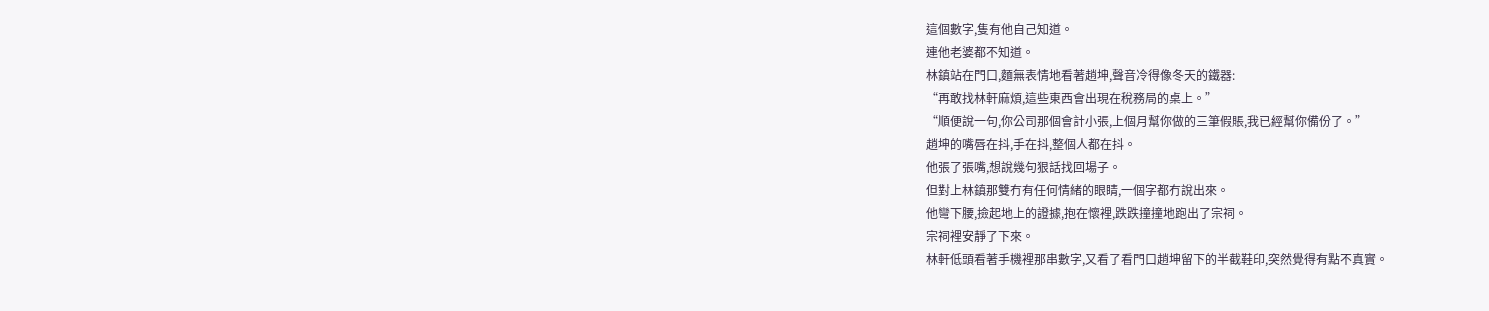這個數字,隻有他自己知道。
連他老婆都不知道。
林鎮站在門口,麵無表情地看著趙坤,聲音冷得像冬天的鐵器:
“再敢找林軒麻煩,這些東西會出現在稅務局的桌上。”
“順便說一句,你公司那個會計小張,上個月幫你做的三筆假賬,我已經幫你備份了。”
趙坤的嘴唇在抖,手在抖,整個人都在抖。
他張了張嘴,想說幾句狠話找回場子。
但對上林鎮那雙冇有任何情緒的眼睛,一個字都冇說出來。
他彎下腰,撿起地上的證據,抱在懷裡,跌跌撞撞地跑出了宗祠。
宗祠裡安靜了下來。
林軒低頭看著手機裡那串數字,又看了看門口趙坤留下的半截鞋印,突然覺得有點不真實。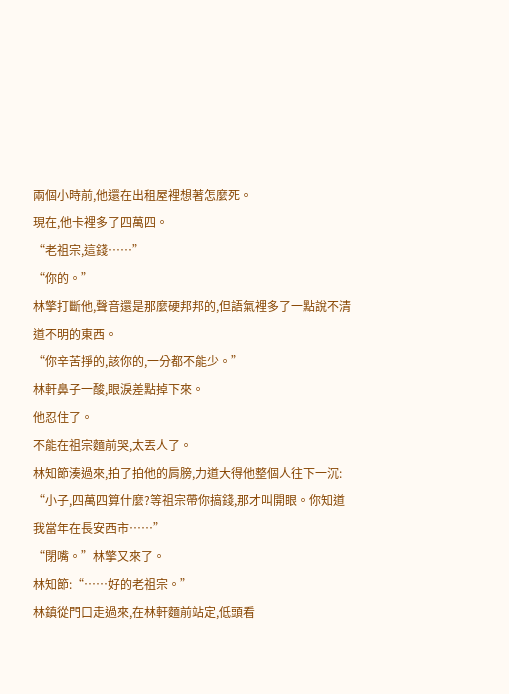兩個小時前,他還在出租屋裡想著怎麼死。
現在,他卡裡多了四萬四。
“老祖宗,這錢……”
“你的。”
林擎打斷他,聲音還是那麼硬邦邦的,但語氣裡多了一點說不清道不明的東西。
“你辛苦掙的,該你的,一分都不能少。”
林軒鼻子一酸,眼淚差點掉下來。
他忍住了。
不能在祖宗麵前哭,太丟人了。
林知節湊過來,拍了拍他的肩膀,力道大得他整個人往下一沉:
“小子,四萬四算什麼?等祖宗帶你搞錢,那才叫開眼。你知道我當年在長安西市……”
“閉嘴。”林擎又來了。
林知節:“……好的老祖宗。”
林鎮從門口走過來,在林軒麵前站定,低頭看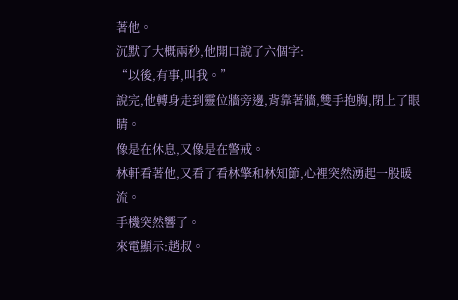著他。
沉默了大概兩秒,他開口說了六個字:
“以後,有事,叫我。”
說完,他轉身走到靈位牆旁邊,背靠著牆,雙手抱胸,閉上了眼睛。
像是在休息,又像是在警戒。
林軒看著他,又看了看林擎和林知節,心裡突然湧起一股暖流。
手機突然響了。
來電顯示:趙叔。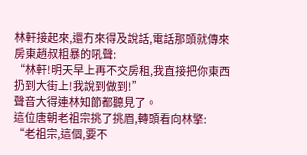林軒接起來,還冇來得及說話,電話那頭就傳來房東趙叔粗暴的吼聲:
“林軒!明天早上再不交房租,我直接把你東西扔到大街上!我說到做到!”
聲音大得連林知節都聽見了。
這位唐朝老祖宗挑了挑眉,轉頭看向林擎:
“老祖宗,這個,要不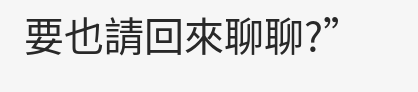要也請回來聊聊?”